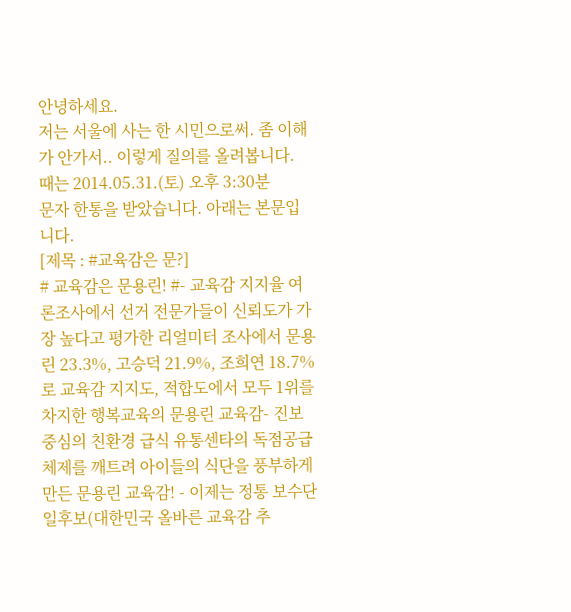안녕하세요.
저는 서울에 사는 한 시민으로써. 좀 이해가 안가서.. 이렇게 질의를 올려봅니다.
때는 2014.05.31.(토) 오후 3:30분
문자 한통을 받았습니다. 아래는 본문입니다.
[제목 : #교육감은 문?]
# 교육감은 문용린! #- 교육감 지지율 여론조사에서 선거 전문가들이 신뢰도가 가장 높다고 평가한 리얼미터 조사에서 문용린 23.3%, 고승덕 21.9%, 조희연 18.7%로 교육감 지지도, 적합도에서 모두 1위를 차지한 행복교육의 문용린 교육감- 진보 중심의 친환경 급식 유통센타의 독점공급체제를 깨트려 아이들의 식단을 풍부하게 만든 문용린 교육감! - 이제는 정통 보수단일후보(대한민국 올바른 교육감 추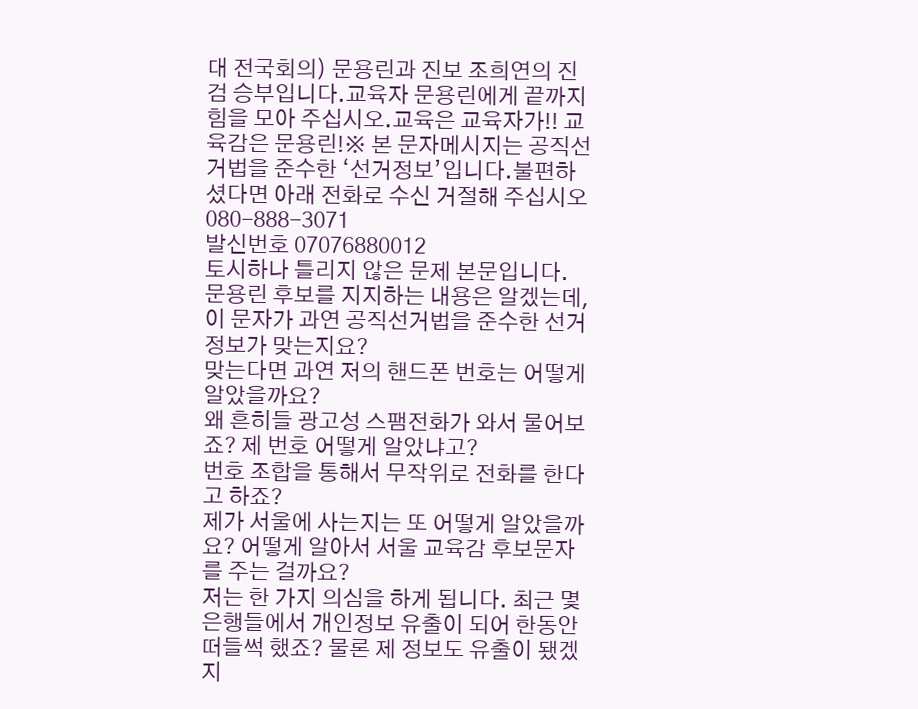대 전국회의) 문용린과 진보 조희연의 진검 승부입니다.교육자 문용린에게 끝까지 힘을 모아 주십시오.교육은 교육자가!! 교육감은 문용린!※ 본 문자메시지는 공직선거법을 준수한 ‘선거정보’입니다.불편하셨다면 아래 전화로 수신 거절해 주십시오 080-888-3071
발신번호 07076880012
토시하나 틀리지 않은 문제 본문입니다.
문용린 후보를 지지하는 내용은 알겠는데, 이 문자가 과연 공직선거법을 준수한 선거 정보가 맞는지요?
맞는다면 과연 저의 핸드폰 번호는 어떻게 알았을까요?
왜 흔히들 광고성 스팸전화가 와서 물어보죠? 제 번호 어떻게 알았냐고?
번호 조합을 통해서 무작위로 전화를 한다고 하죠?
제가 서울에 사는지는 또 어떻게 알았을까요? 어떻게 알아서 서울 교육감 후보문자를 주는 걸까요?
저는 한 가지 의심을 하게 됩니다. 최근 몇 은행들에서 개인정보 유출이 되어 한동안 떠들썩 했죠? 물론 제 정보도 유출이 됐겠지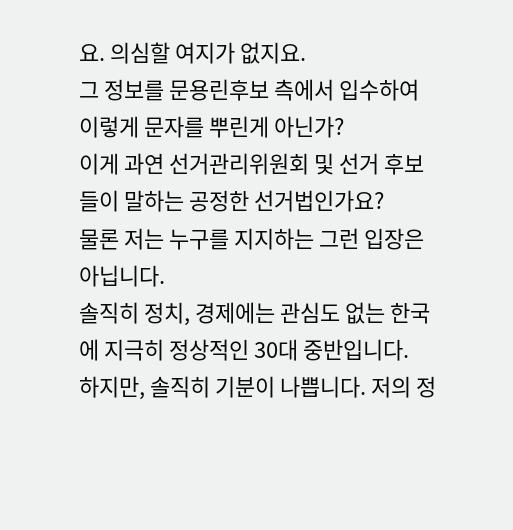요. 의심할 여지가 없지요.
그 정보를 문용린후보 측에서 입수하여 이렇게 문자를 뿌린게 아닌가?
이게 과연 선거관리위원회 및 선거 후보들이 말하는 공정한 선거법인가요?
물론 저는 누구를 지지하는 그런 입장은 아닙니다.
솔직히 정치, 경제에는 관심도 없는 한국에 지극히 정상적인 30대 중반입니다.
하지만, 솔직히 기분이 나쁩니다. 저의 정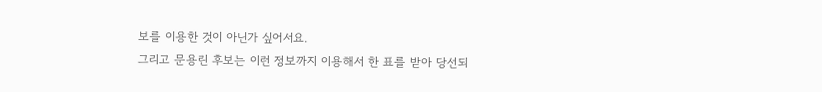보를 이용한 것이 아닌가 싶어서요.
그리고 문용린 후보는 이런 정보까지 이용해서 한 표를 받아 당선되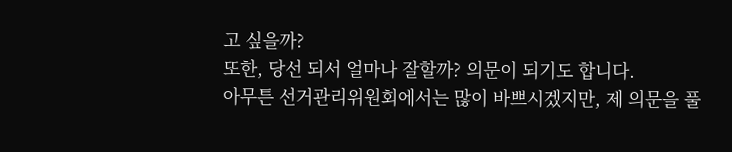고 싶을까?
또한, 당선 되서 얼마나 잘할까? 의문이 되기도 합니다.
아무튼 선거관리위원회에서는 많이 바쁘시겠지만, 제 의문을 풀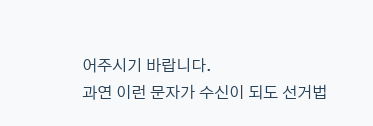어주시기 바랍니다.
과연 이런 문자가 수신이 되도 선거법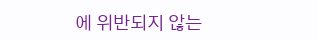에 위반되지 않는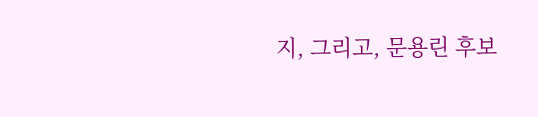지, 그리고, 문용린 후보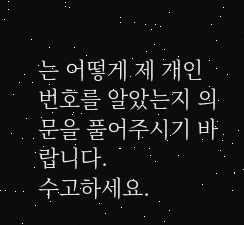는 어떻게 제 개인번호를 알았는지 의문을 풀어주시기 바랍니다.
수고하세요.